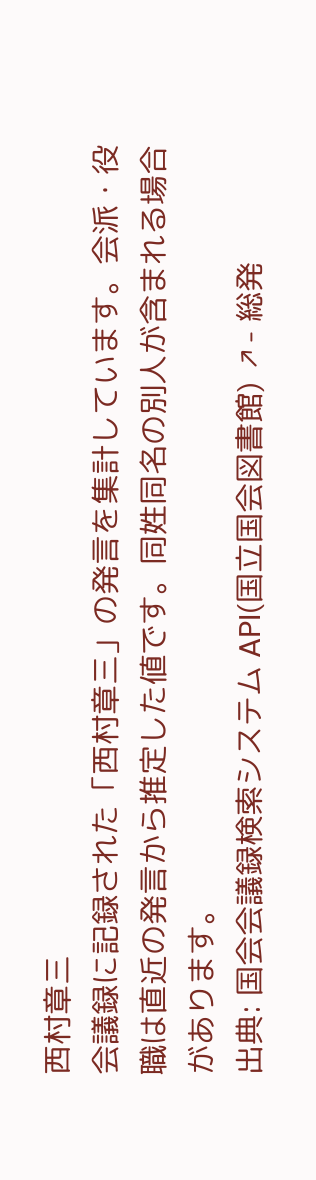西村章三
会議録に記録された「西村章三」の発言を集計しています。会派・役職は直近の発言から推定した値です。同姓同名の別人が含まれる場合があります。
出典: 国会会議録検索システム API(国立国会図書館) ↗- 総発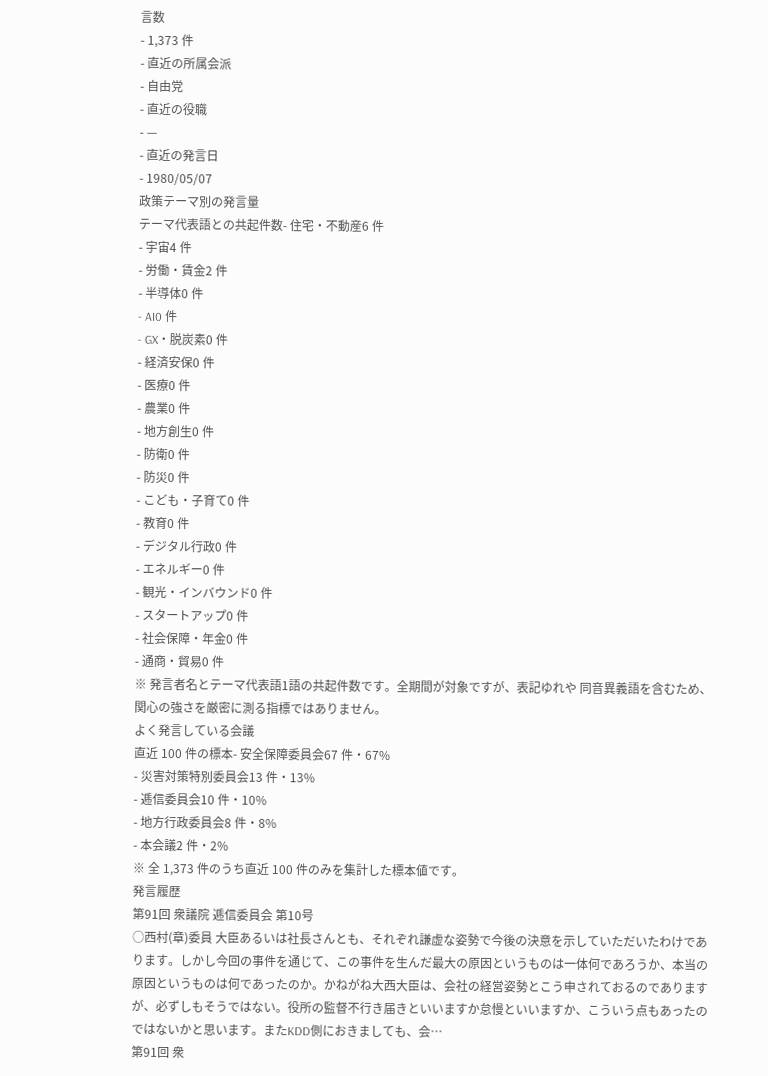言数
- 1,373 件
- 直近の所属会派
- 自由党
- 直近の役職
- —
- 直近の発言日
- 1980/05/07
政策テーマ別の発言量
テーマ代表語との共起件数- 住宅・不動産6 件
- 宇宙4 件
- 労働・賃金2 件
- 半導体0 件
- AI0 件
- GX・脱炭素0 件
- 経済安保0 件
- 医療0 件
- 農業0 件
- 地方創生0 件
- 防衛0 件
- 防災0 件
- こども・子育て0 件
- 教育0 件
- デジタル行政0 件
- エネルギー0 件
- 観光・インバウンド0 件
- スタートアップ0 件
- 社会保障・年金0 件
- 通商・貿易0 件
※ 発言者名とテーマ代表語1語の共起件数です。全期間が対象ですが、表記ゆれや 同音異義語を含むため、関心の強さを厳密に測る指標ではありません。
よく発言している会議
直近 100 件の標本- 安全保障委員会67 件・67%
- 災害対策特別委員会13 件・13%
- 逓信委員会10 件・10%
- 地方行政委員会8 件・8%
- 本会議2 件・2%
※ 全 1,373 件のうち直近 100 件のみを集計した標本値です。
発言履歴
第91回 衆議院 逓信委員会 第10号
○西村(章)委員 大臣あるいは社長さんとも、それぞれ謙虚な姿勢で今後の決意を示していただいたわけであります。しかし今回の事件を通じて、この事件を生んだ最大の原因というものは一体何であろうか、本当の原因というものは何であったのか。かねがね大西大臣は、会社の経営姿勢とこう申されておるのでありますが、必ずしもそうではない。役所の監督不行き届きといいますか怠慢といいますか、こういう点もあったのではないかと思います。またKDD側におきましても、会…
第91回 衆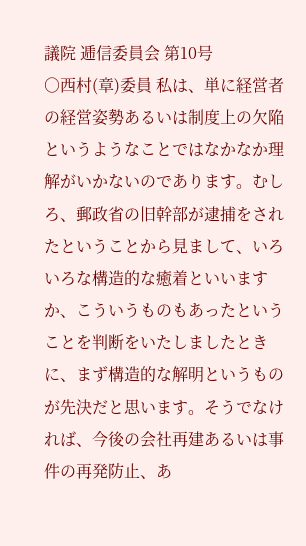議院 逓信委員会 第10号
○西村(章)委員 私は、単に経営者の経営姿勢あるいは制度上の欠陥というようなことではなかなか理解がいかないのであります。むしろ、郵政省の旧幹部が逮捕をされたということから見まして、いろいろな構造的な癒着といいますか、こういうものもあったということを判断をいたしましたときに、まず構造的な解明というものが先決だと思います。そうでなければ、今後の会社再建あるいは事件の再発防止、あ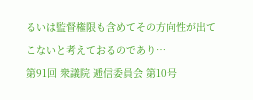るいは監督権限も含めてその方向性が出てこないと考えておるのであり…
第91回 衆議院 逓信委員会 第10号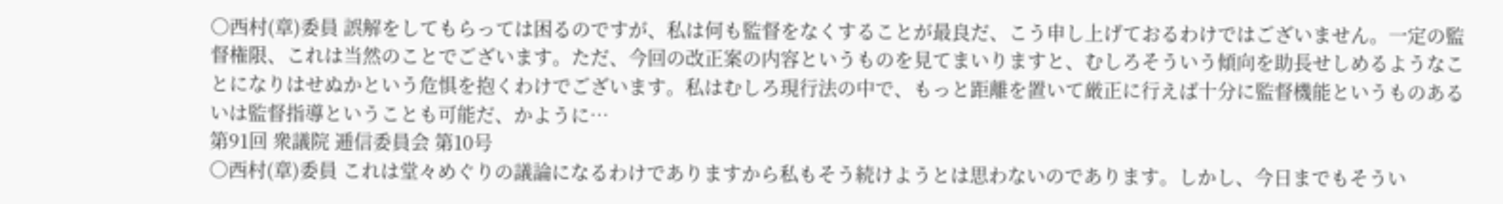○西村(章)委員 誤解をしてもらっては困るのですが、私は何も監督をなくすることが最良だ、こう申し上げておるわけではございません。一定の監督権限、これは当然のことでございます。ただ、今回の改正案の内容というものを見てまいりますと、むしろそういう傾向を助長せしめるようなことになりはせぬかという危惧を抱くわけでございます。私はむしろ現行法の中で、もっと距離を置いて厳正に行えば十分に監督機能というものあるいは監督指導ということも可能だ、かように…
第91回 衆議院 逓信委員会 第10号
○西村(章)委員 これは堂々めぐりの議論になるわけでありますから私もそう続けようとは思わないのであります。しかし、今日までもそうい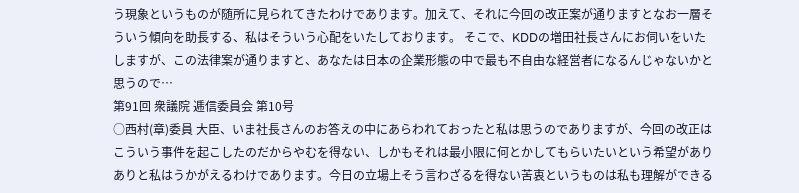う現象というものが随所に見られてきたわけであります。加えて、それに今回の改正案が通りますとなお一層そういう傾向を助長する、私はそういう心配をいたしております。 そこで、KDDの増田社長さんにお伺いをいたしますが、この法律案が通りますと、あなたは日本の企業形態の中で最も不自由な経営者になるんじゃないかと思うので…
第91回 衆議院 逓信委員会 第10号
○西村(章)委員 大臣、いま社長さんのお答えの中にあらわれておったと私は思うのでありますが、今回の改正はこういう事件を起こしたのだからやむを得ない、しかもそれは最小限に何とかしてもらいたいという希望がありありと私はうかがえるわけであります。今日の立場上そう言わざるを得ない苦衷というものは私も理解ができる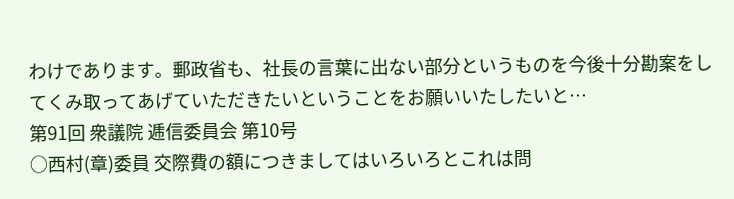わけであります。郵政省も、社長の言葉に出ない部分というものを今後十分勘案をしてくみ取ってあげていただきたいということをお願いいたしたいと…
第91回 衆議院 逓信委員会 第10号
○西村(章)委員 交際費の額につきましてはいろいろとこれは問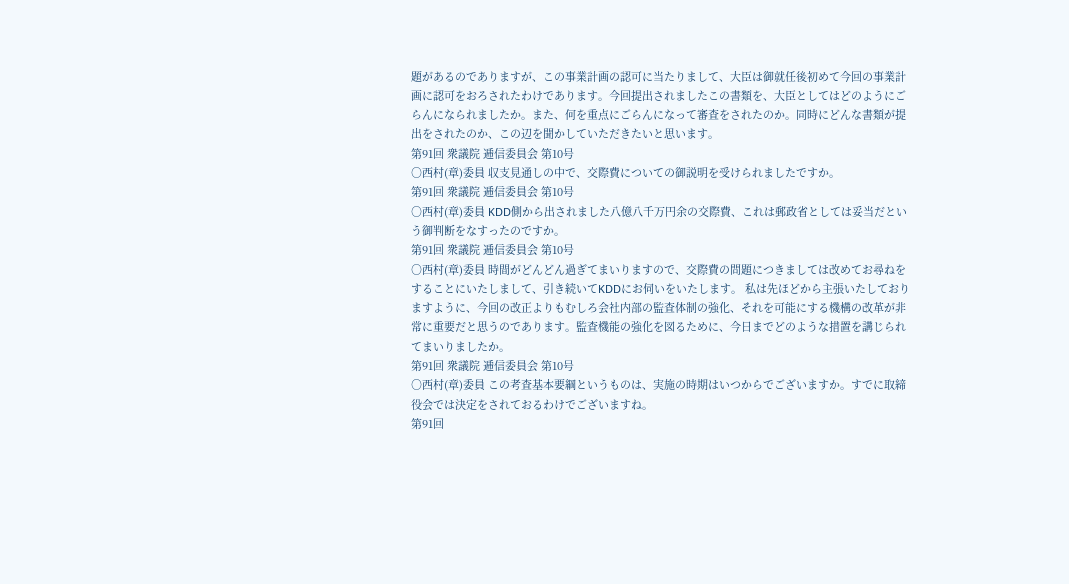題があるのでありますが、この事業計画の認可に当たりまして、大臣は御就任後初めて今回の事業計画に認可をおろされたわけであります。今回提出されましたこの書類を、大臣としてはどのようにごらんになられましたか。また、何を重点にごらんになって審査をされたのか。同時にどんな書類が提出をされたのか、この辺を聞かしていただきたいと思います。
第91回 衆議院 逓信委員会 第10号
○西村(章)委員 収支見通しの中で、交際費についての御説明を受けられましたですか。
第91回 衆議院 逓信委員会 第10号
○西村(章)委員 KDD側から出されました八億八千万円余の交際費、これは郵政省としては妥当だという御判断をなすったのですか。
第91回 衆議院 逓信委員会 第10号
○西村(章)委員 時間がどんどん過ぎてまいりますので、交際費の問題につきましては改めてお尋ねをすることにいたしまして、引き続いてKDDにお伺いをいたします。 私は先ほどから主張いたしておりますように、今回の改正よりもむしろ会社内部の監査体制の強化、それを可能にする機構の改革が非常に重要だと思うのであります。監査機能の強化を図るために、今日までどのような措置を講じられてまいりましたか。
第91回 衆議院 逓信委員会 第10号
○西村(章)委員 この考査基本要綱というものは、実施の時期はいつからでございますか。すでに取締役会では決定をされておるわけでございますね。
第91回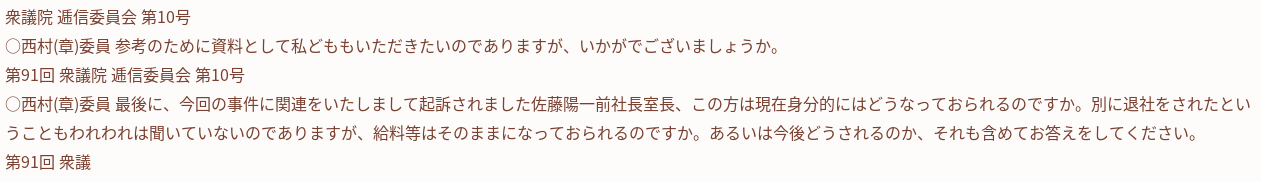衆議院 逓信委員会 第10号
○西村(章)委員 参考のために資料として私どももいただきたいのでありますが、いかがでございましょうか。
第91回 衆議院 逓信委員会 第10号
○西村(章)委員 最後に、今回の事件に関連をいたしまして起訴されました佐藤陽一前社長室長、この方は現在身分的にはどうなっておられるのですか。別に退社をされたということもわれわれは聞いていないのでありますが、給料等はそのままになっておられるのですか。あるいは今後どうされるのか、それも含めてお答えをしてください。
第91回 衆議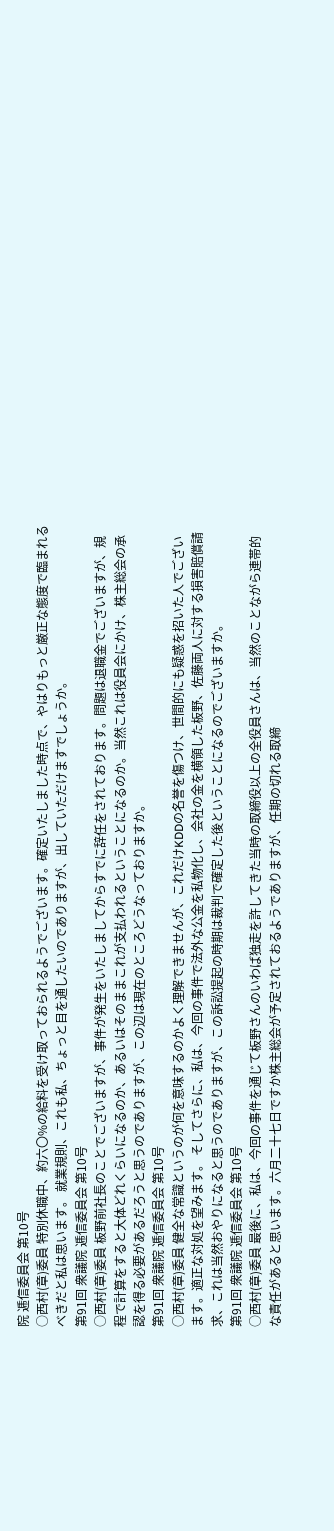院 逓信委員会 第10号
○西村(章)委員 特別休職中、約六〇%の給料を受け取っておられるようでございます。確定いたしました時点で、やはりもっと厳正な態度で臨まれるべきだと私は思います。 就業規則、これも私、ちょっと目を通したいのでありますが、出していただけますでしょうか。
第91回 衆議院 逓信委員会 第10号
○西村(章)委員 板野前社長のことでございますが、事件が発生をいたしましてからすでに辞任をされております。問題は退職金でございますが、規程で計算をすると大体どれくらいになるのか、あるいはそのままこれが支払われるということになるのか。当然これは役員会にかけ、株主総会の承認を得る必要があるだろうと思うのでありますが、この辺は現在のところどうなっておりますか。
第91回 衆議院 逓信委員会 第10号
○西村(章)委員 健全な常識というのが何を意味するのかよく理解できませんが、これだけKDDの名誉を傷つけ、世間的にも疑惑を招いた人でございます。適正な対処を望みます。 そしてさらに、私は、今回の事件で法外な公金を私物化し、会社の金を横領した板野、佐藤両人に対する損害賠償請求、これは当然おやりになると思うのでありますが、この訴訟提起の時期は裁判で確定した後ということになるのでございますか。
第91回 衆議院 逓信委員会 第10号
○西村(章)委員 最後に、私は、今回の事件を通じて板野さんのいわば独走を許してきた当時の取締役以上の全役員さんは、当然のことながら連帯的な責任があると思います。六月二十七日ですか株主総会が予定されておるようでありますが、任期の切れる取締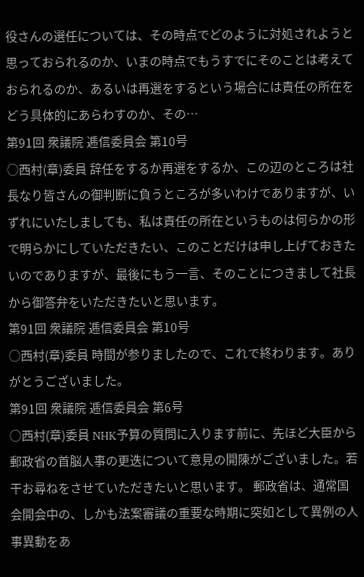役さんの選任については、その時点でどのように対処されようと思っておられるのか、いまの時点でもうすでにそのことは考えておられるのか、あるいは再選をするという場合には責任の所在をどう具体的にあらわすのか、その…
第91回 衆議院 逓信委員会 第10号
○西村(章)委員 辞任をするか再選をするか、この辺のところは社長なり皆さんの御判断に負うところが多いわけでありますが、いずれにいたしましても、私は責任の所在というものは何らかの形で明らかにしていただきたい、このことだけは申し上げておきたいのでありますが、最後にもう一言、そのことにつきまして社長から御答弁をいただきたいと思います。
第91回 衆議院 逓信委員会 第10号
○西村(章)委員 時間が参りましたので、これで終わります。ありがとうございました。
第91回 衆議院 逓信委員会 第6号
○西村(章)委員 NHK予算の質問に入ります前に、先ほど大臣から郵政省の首脳人事の更迭について意見の開陳がございました。若干お尋ねをさせていただきたいと思います。 郵政省は、通常国会開会中の、しかも法案審議の重要な時期に突如として異例の人事異動をあ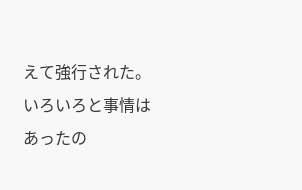えて強行された。いろいろと事情はあったの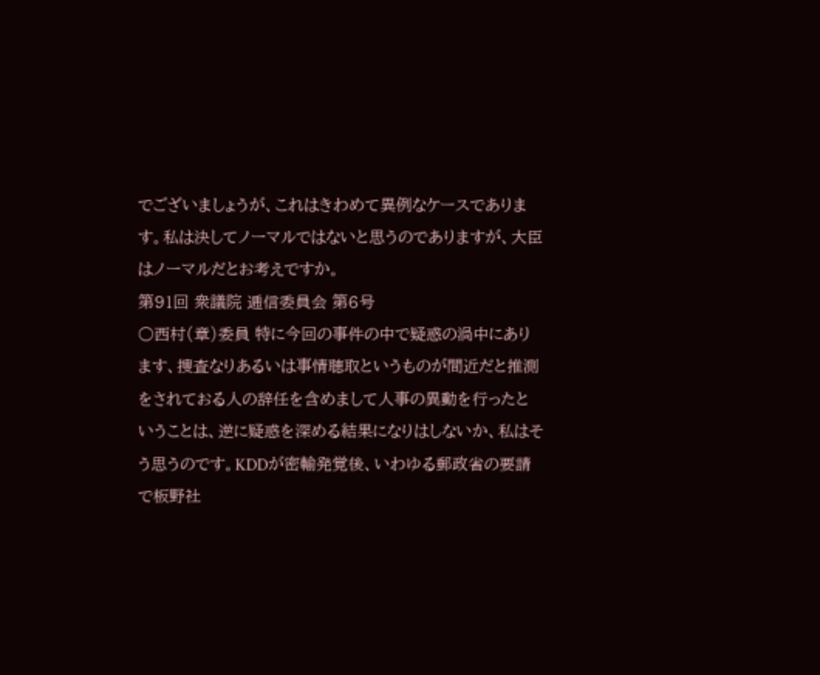でございましょうが、これはきわめて異例なケースであります。私は決してノーマルではないと思うのでありますが、大臣はノーマルだとお考えですか。
第91回 衆議院 逓信委員会 第6号
○西村(章)委員 特に今回の事件の中で疑惑の渦中にあります、捜査なりあるいは事情聴取というものが間近だと推測をされておる人の辞任を含めまして人事の異動を行ったということは、逆に疑惑を深める結果になりはしないか、私はそう思うのです。KDDが密輸発覚後、いわゆる郵政省の要請で板野社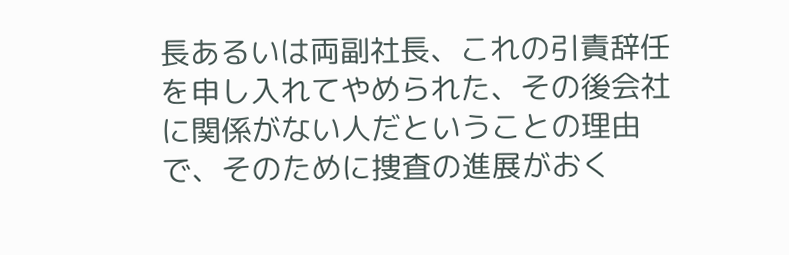長あるいは両副社長、これの引責辞任を申し入れてやめられた、その後会社に関係がない人だということの理由で、そのために捜査の進展がおく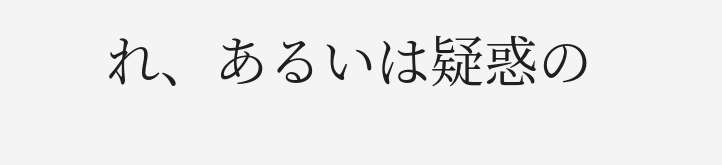れ、あるいは疑惑の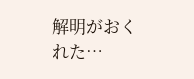解明がおくれた…